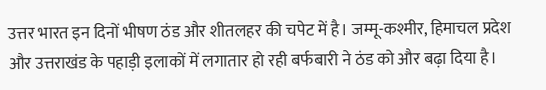उत्तर भारत इन दिनों भीषण ठंड और शीतलहर की चपेट में है। जम्मू-कश्मीर, हिमाचल प्रदेश और उत्तराखंड के पहाड़ी इलाकों में लगातार हो रही बर्फबारी ने ठंड को और बढ़ा दिया है।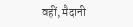वहीं, मैदानी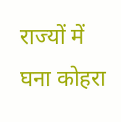राज्यों में घना कोहरा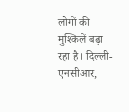लोगों की मुश्किलें बढ़ा रहा है। दिल्ली-एनसीआर,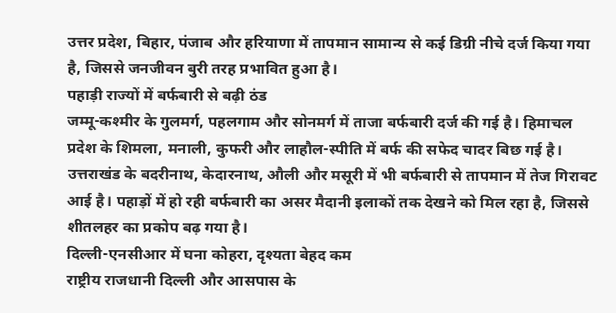उत्तर प्रदेश, बिहार, पंजाब और हरियाणा में तापमान सामान्य से कई डिग्री नीचे दर्ज किया गया है, जिससे जनजीवन बुरी तरह प्रभावित हुआ है।
पहाड़ी राज्यों में बर्फबारी से बढ़ी ठंड
जम्मू-कश्मीर के गुलमर्ग, पहलगाम और सोनमर्ग में ताजा बर्फबारी दर्ज की गई है। हिमाचल प्रदेश के शिमला, मनाली, कुफरी और लाहौल-स्पीति में बर्फ की सफेद चादर बिछ गई है। उत्तराखंड के बदरीनाथ, केदारनाथ, औली और मसूरी में भी बर्फबारी से तापमान में तेज गिरावट आई है। पहाड़ों में हो रही बर्फबारी का असर मैदानी इलाकों तक देखने को मिल रहा है, जिससे शीतलहर का प्रकोप बढ़ गया है।
दिल्ली-एनसीआर में घना कोहरा, दृश्यता बेहद कम
राष्ट्रीय राजधानी दिल्ली और आसपास के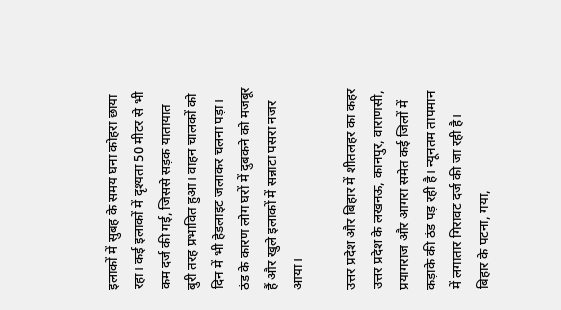इलाकों में सुबह के समय घना कोहरा छाया रहा। कई इलाकों में दृश्यता 50 मीटर से भी कम दर्ज की गई, जिससे सड़क यातायात बुरी तरह प्रभावित हुआ। वाहन चालकों को दिन में भी हेडलाइट जलाकर चलना पड़ा। ठंड के कारण लोग घरों में दुबकने को मजबूर हैं और खुले इलाकों में सन्नाटा पसरा नजर आया।

उत्तर प्रदेश और बिहार में शीतलहर का कहर
उत्तर प्रदेश के लखनऊ, कानपुर, वाराणसी, प्रयागराज और आगरा समेत कई जिलों में कड़ाके की ठंड पड़ रही है। न्यूनतम तापमान में लगातार गिरावट दर्ज की जा रही है। बिहार के पटना, गया,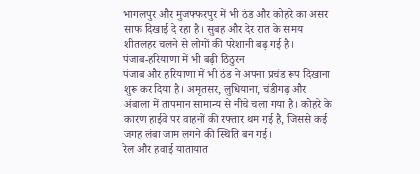भागलपुर और मुजफ्फरपुर में भी ठंड और कोहरे का असर साफ दिखाई दे रहा है। सुबह और देर रात के समय शीतलहर चलने से लोगों की परेशानी बढ़ गई है।
पंजाब-हरियाणा में भी बढ़ी ठिठुरन
पंजाब और हरियाणा में भी ठंड ने अपना प्रचंड रूप दिखाना शुरू कर दिया है। अमृतसर, लुधियाना, चंडीगढ़ और अंबाला में तापमान सामान्य से नीचे चला गया है। कोहरे के कारण हाईवे पर वाहनों की रफ्तार थम गई है, जिससे कई जगह लंबा जाम लगने की स्थिति बन गई।
रेल और हवाई यातायात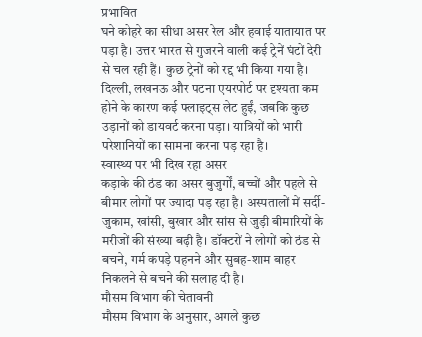प्रभावित
घने कोहरे का सीधा असर रेल और हवाई यातायात पर पड़ा है। उत्तर भारत से गुजरने वाली कई ट्रेनें घंटों देरी से चल रही हैं। कुछ ट्रेनों को रद्द भी किया गया है। दिल्ली, लखनऊ और पटना एयरपोर्ट पर दृश्यता कम होने के कारण कई फ्लाइट्स लेट हुईं, जबकि कुछ उड़ानों को डायवर्ट करना पड़ा। यात्रियों को भारी परेशानियों का सामना करना पड़ रहा है।
स्वास्थ्य पर भी दिख रहा असर
कड़ाके की ठंड का असर बुजुर्गों, बच्चों और पहले से बीमार लोगों पर ज्यादा पड़ रहा है। अस्पतालों में सर्दी-जुकाम, खांसी, बुखार और सांस से जुड़ी बीमारियों के मरीजों की संख्या बढ़ी है। डॉक्टरों ने लोगों को ठंड से बचने, गर्म कपड़े पहनने और सुबह-शाम बाहर निकलने से बचने की सलाह दी है।
मौसम विभाग की चेतावनी
मौसम विभाग के अनुसार, अगले कुछ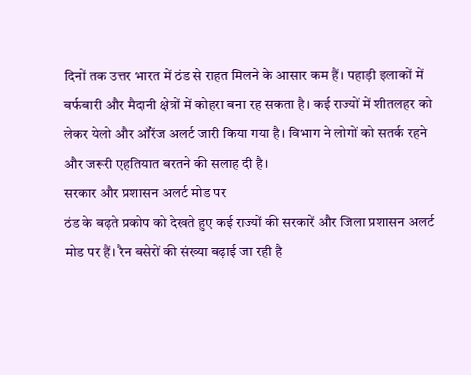दिनों तक उत्तर भारत में ठंड से राहत मिलने के आसार कम हैं। पहाड़ी इलाकों में बर्फबारी और मैदानी क्षेत्रों में कोहरा बना रह सकता है। कई राज्यों में शीतलहर को लेकर येलो और ऑरेंज अलर्ट जारी किया गया है। विभाग ने लोगों को सतर्क रहने और जरूरी एहतियात बरतने की सलाह दी है।
सरकार और प्रशासन अलर्ट मोड पर
ठंड के बढ़ते प्रकोप को देखते हुए कई राज्यों की सरकारें और जिला प्रशासन अलर्ट मोड पर हैं। रैन बसेरों की संख्या बढ़ाई जा रही है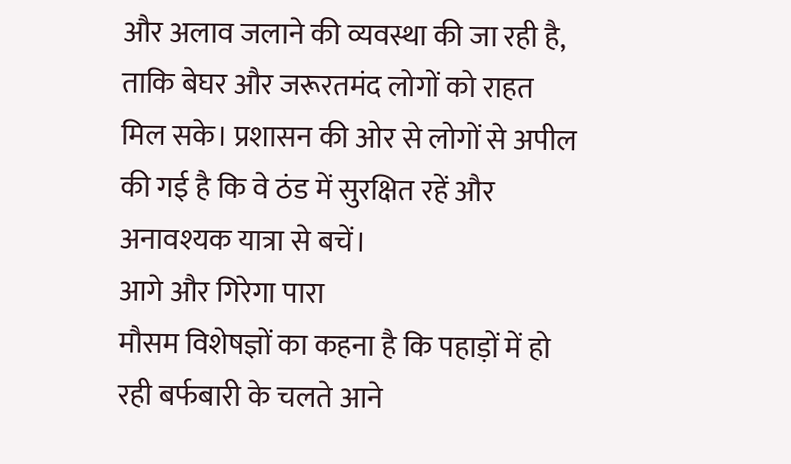और अलाव जलाने की व्यवस्था की जा रही है, ताकि बेघर और जरूरतमंद लोगों को राहत मिल सके। प्रशासन की ओर से लोगों से अपील की गई है कि वे ठंड में सुरक्षित रहें और अनावश्यक यात्रा से बचें।
आगे और गिरेगा पारा
मौसम विशेषज्ञों का कहना है कि पहाड़ों में हो रही बर्फबारी के चलते आने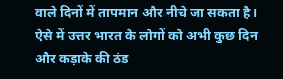वाले दिनों में तापमान और नीचे जा सकता है। ऐसे में उत्तर भारत के लोगों को अभी कुछ दिन और कड़ाके की ठंड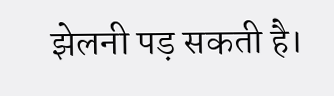झेलनी पड़ सकती है।